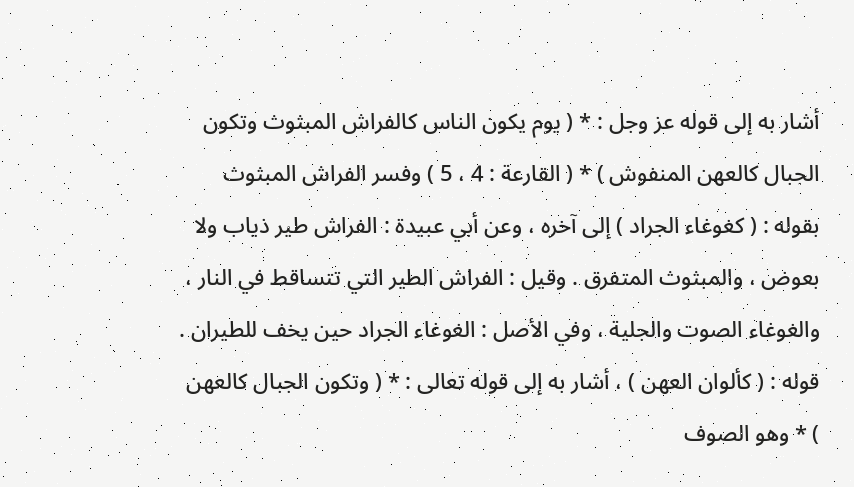أشار به إلى قوله عز وجل : * ( يوم يكون الناس كالفراش المبثوث وتكون الجبال كالعهن المنفوش ) * ( القارعة : 4 ، 5 ) وفسر الفراش المبثوث بقوله : ( كغوغاء الجراد ) إلى آخره ، وعن أبي عبيدة : الفراش طير ذياب ولا بعوض ، والمبثوث المتفرق . وقيل : الفراش الطير التي تتساقط في النار ، والغوغاء الصوت والجلية ، وفي الأصل : الغوغاء الجراد حين يخف للطيران . قوله : ( كألوان العهن ) ، أشار به إلى قوله تعالى : * ( وتكون الجبال كالعهن ) * وهو الصوف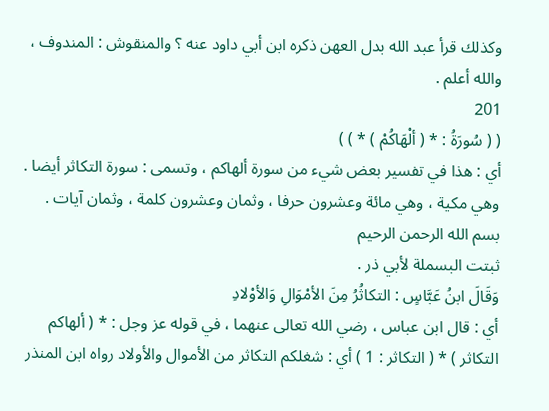وكذلك قرأ عبد الله بدل العهن ذكره ابن أبي داود عنه ؟ والمنقوش : المندوف ، والله أعلم .
201
( ( سُورَةُ : * ( ألْهَاكُمْ ) * ) )
أي : هذا في تفسير بعض شيء من سورة ألهاكم ، وتسمى : سورة التكاثر أيضا . وهي مكية ، وهي مائة وعشرون حرفا ، وثمان وعشرون كلمة ، وثمان آيات .
بسم الله الرحمن الرحيم
ثبتت البسملة لأبي ذر .
وَقَالَ ابنُ عَبَّاسٍ : التكاثُرُ مِنَ الأمْوَالِ وَالأوْلادِ
أي : قال ابن عباس ، رضي الله تعالى عنهما ، في قوله عز وجل : * ( ألهاكم التكاثر ) * ( التكاثر : 1 ) أي : شغلكم التكاثر من الأموال والأولاد رواه ابن المنذر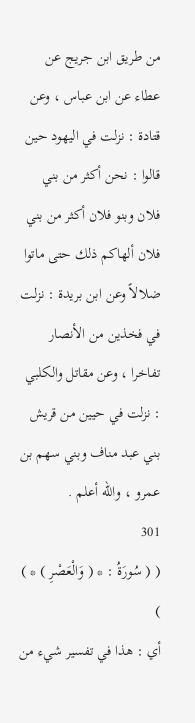من طريق ابن جريج عن عطاء عن ابن عباس ، وعن قتادة : نزلت في اليهود حين قالوا : نحن أكثر من بني فلان وبنو فلان أكثر من بني فلان ألهاكم ذلك حتى ماتوا ضلالاً وعن ابن بريدة : نزلت في فخذين من الأنصار تفاخرا ، وعن مقاتل والكلبي : نزلت في حيين من قريش بني عبد مناف وبني سهم بن عمرو ، والله أعلم .
301
( ( سُورَةُ : * ( وَالْعَصْرِ ) * ) )
أي : هذا في تفسير شيء من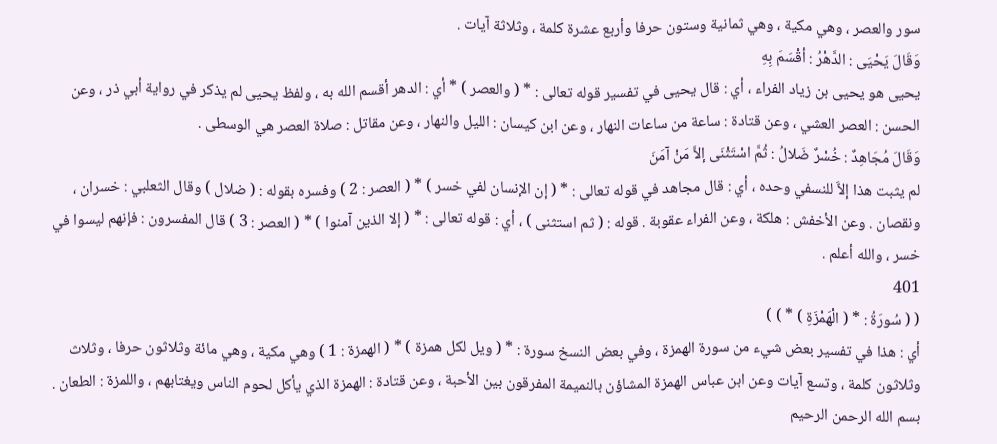سور والعصر ، وهي مكية ، وهي ثمانية وستون حرفا وأربع عشرة كلمة ، وثلاثة آيات .
وَقَالَ يَحْيَى : الدَّهْرُ : أقْسَمَ بِهِ
يحيى هو يحيى بن زياد الفراء ، أي : قال يحيى في تفسير قوله تعالى : * ( والعصر ) * أي : الدهر أقسم الله به ، ولفظ يحيى لم يذكر في رواية أبي ذر ، وعن الحسن : العصر العشي ، وعن قتادة : ساعة من ساعات النهار ، وعن ابن كيسان : الليل والنهار ، وعن مقاتل : صلاة العصر هي الوسطى .
وَقَالَ مُجَاهِدٌ : خُسْرٌ ضَلالُ : ثُمَّ اسْتَثْنَى إلاَّ مَنْ آمَنَ
لم يثبت هذا إلاَّ للنسفي وحده ، أي : قال مجاهد في قوله تعالى : * ( إن الإنسان لفي خسر ) * ( العصر : 2 ) وفسره بقوله : ( ضلال ) وقال الثعلبي : خسران ، ونقصان . وعن الأخفش : هلكة ، وعن الفراء عقوبة . قوله : ( ثم استثنى ) ، أي : قوله تعالى : * ( إلا الذين آمنوا ) * ( العصر : 3 ) قال المفسرون : فإنهم ليسوا في خسر ، والله أعلم .
401
( ( سُورَةُ : * ( الْهَمْزَةِ ) * ) )
أي : هذا في تفسير بعض شيء من سورة الهمزة ، وفي بعض النسخ سورة : * ( ويل لكل همزة ) * ( الهمزة : 1 ) وهي مكية ، وهي مائة وثلاثون حرفا ، وثلاث وثلاثون كلمة ، وتسع آيات وعن ابن عباس الهمزة المشاؤن بالنميمة المفرقون بين الأحبة ، وعن قتادة : الهمزة الذي يأكل لحوم الناس ويغتابهم ، واللمزة : الطعان .
بسم الله الرحمن الرحيم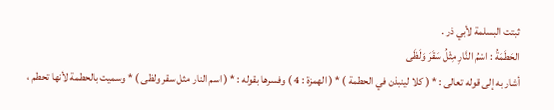ثبتت البسلمة لأبي ذر .
الحَطَمَةُ : اسْمُ النَّارِ مِثْلُ سَقَرَ وَلَظَى
أشار به إلى قوله تعالى : * ( كلا لينبذن في الحطمة ) * ( الهمزة : 4 ) وفسرها بقوله : * ( اسم النار مثل سقر ولظى ) * وسميت بالحطمة لأنها تحطم ،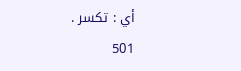أي : تكسر .
501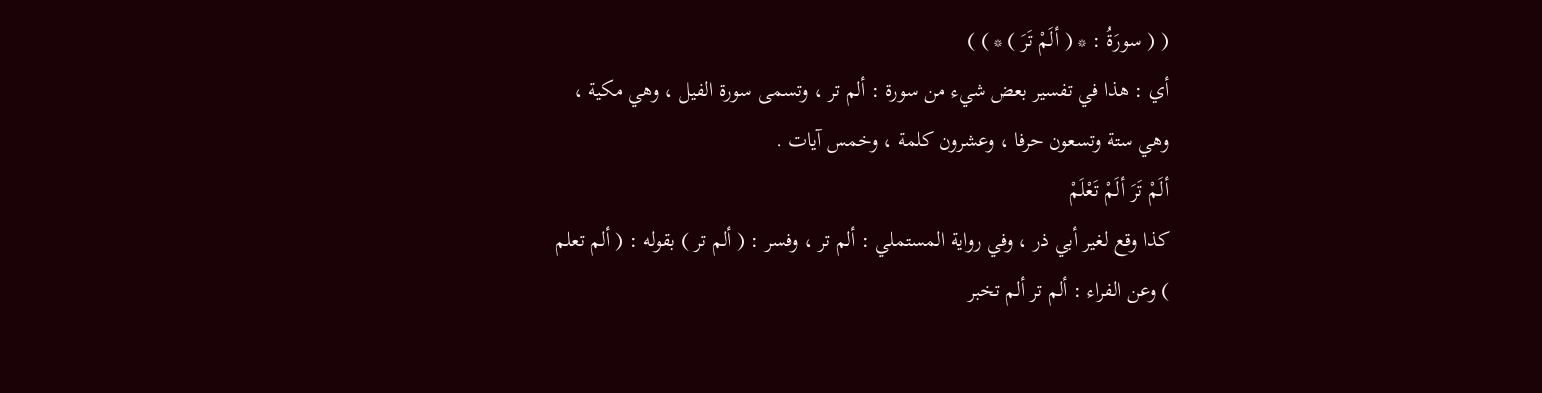( ( سورَةُ : * ( ألَمْ تَرَ ) * ) )
أي : هذا في تفسير بعض شيء من سورة : ألم تر ، وتسمى سورة الفيل ، وهي مكية ، وهي ستة وتسعون حرفا ، وعشرون كلمة ، وخمس آيات .
ألَمْ تَرَ ألَمْ تَعْلَمْ
كذا وقع لغير أبي ذر ، وفي رواية المستملي : ألم تر ، وفسر : ( ألم تر ) بقوله : ( ألم تعلم ) وعن الفراء : ألم تر ألم تخبر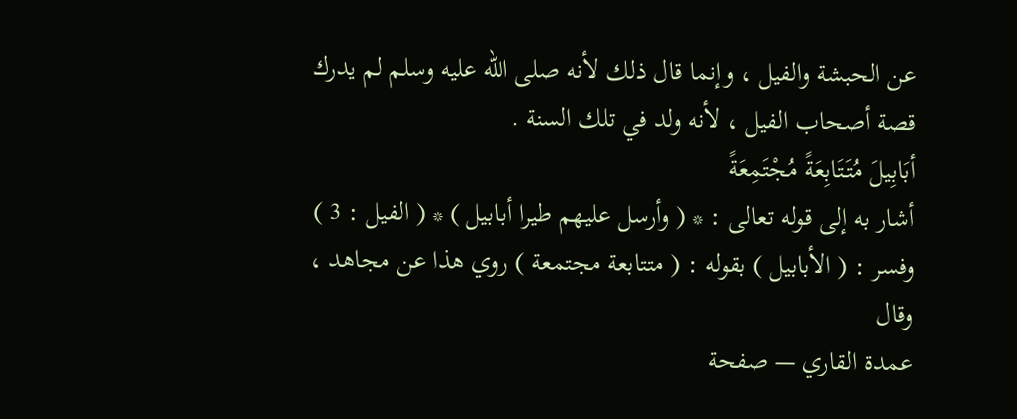عن الحبشة والفيل ، وإنما قال ذلك لأنه صلى الله عليه وسلم لم يدرك قصة أصحاب الفيل ، لأنه ولد في تلك السنة .
أبَابِيلَ مُتَتَابِعَةً مُجْتَمِعَةً
أشار به إلى قوله تعالى : * ( وأرسل عليهم طيرا أبابيل ) * ( الفيل : 3 ) وفسر : ( الأبابيل ) بقوله : ( متتابعة مجتمعة ) روي هذا عن مجاهد ، وقال
عمدة القاري — صفحة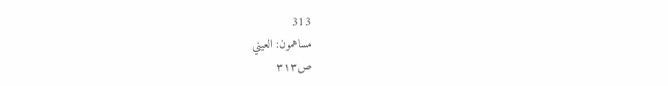313
مساهمون: العيني
ص٣١٣